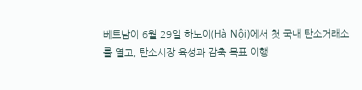베트남이 6월 29일 하노이(Hà Nội)에서 첫 국내 탄소거래소를 열고, 탄소시장 육성과 감축 목표 이행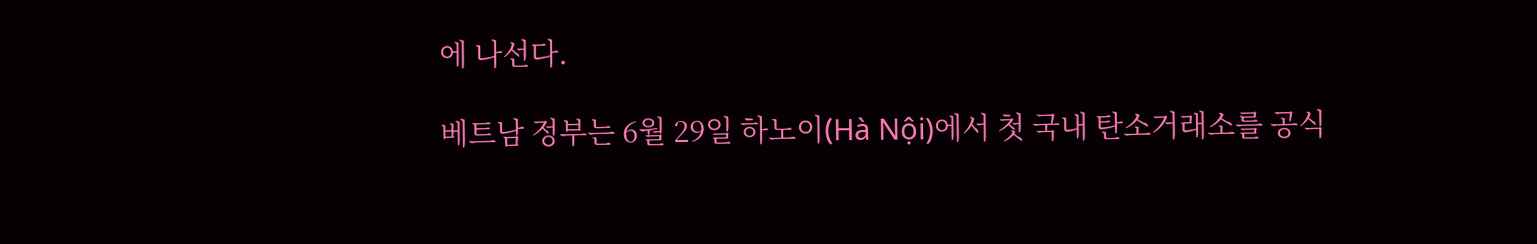에 나선다.

베트남 정부는 6월 29일 하노이(Hà Nội)에서 첫 국내 탄소거래소를 공식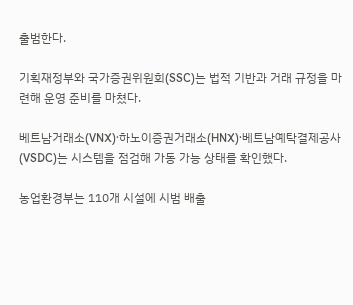출범한다.

기획재정부와 국가증권위원회(SSC)는 법적 기반과 거래 규정을 마련해 운영 준비를 마쳤다.

베트남거래소(VNX)·하노이증권거래소(HNX)·베트남예탁결제공사(VSDC)는 시스템을 점검해 가동 가능 상태를 확인했다.

농업환경부는 110개 시설에 시범 배출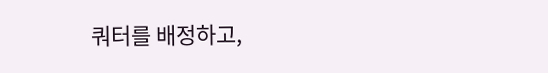쿼터를 배정하고,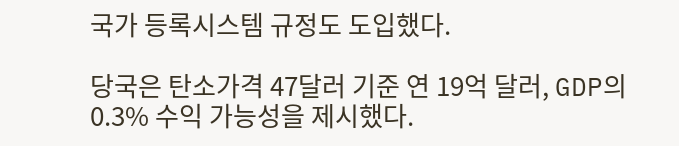국가 등록시스템 규정도 도입했다.

당국은 탄소가격 47달러 기준 연 19억 달러, GDP의 0.3% 수익 가능성을 제시했다.